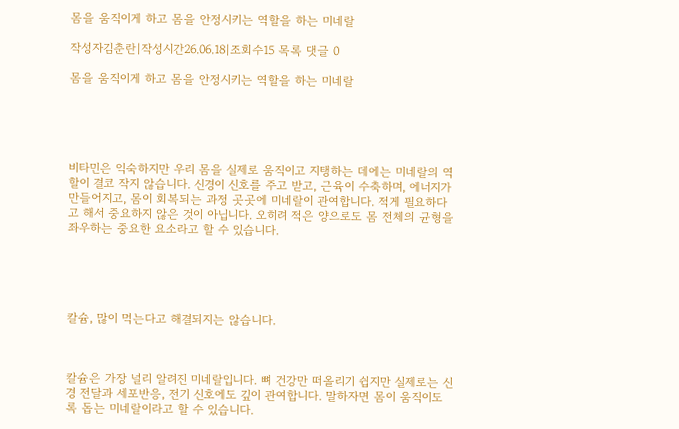몸을 움직이게 하고 몸을 안정시키는 역할을 하는 미네랄

작성자김춘란|작성시간26.06.18|조회수15 목록 댓글 0

몸을 움직이게 하고 몸을 안정시키는 역할을 하는 미네랄





비타민은 익숙하지만 우리 몸을 실제로 움직이고 지탱하는 데에는 미네랄의 역할이 결코 작지 않습니다. 신경이 신호를 주고 받고, 근육이 수축하며, 에너지가 만들어지고, 몸이 회복되는 과정 곳곳에 미네랄이 관여합니다. 적게 필요하다고 해서 중요하지 않은 것이 아닙니다. 오히려 적은 양으로도 몸 전체의 균형을 좌우하는 중요한 요소라고 할 수 있습니다.





칼슘, 많이 먹는다고 해결되지는 않습니다.



칼슘은 가장 널리 알려진 미네랄입니다. 뼈 건강만 떠올리기 쉽지만 실제로는 신경 전달과 세포반응, 전기 신호에도 깊이 관여합니다. 말하자면 몸이 움직이도록 돕는 미네랄이라고 할 수 있습니다.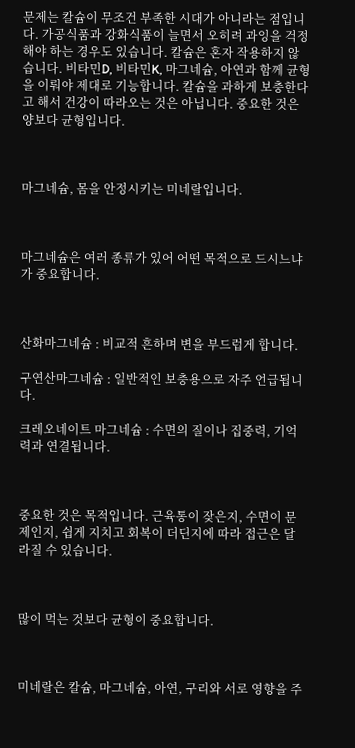문제는 칼슘이 무조건 부족한 시대가 아니라는 점입니다. 가공식품과 강화식품이 늘면서 오히려 과잉을 걱정해야 하는 경우도 있습니다. 칼슘은 혼자 작용하지 않습니다. 비타민D, 비타민K, 마그네슘, 아연과 함께 균형을 이뤄야 제대로 기능합니다. 칼슘을 과하게 보충한다고 해서 건강이 따라오는 것은 아닙니다. 중요한 것은 양보다 균형입니다.



마그네슘, 몸을 안정시키는 미네랄입니다.



마그네슘은 여러 종류가 있어 어떤 목적으로 드시느냐가 중요합니다.



산화마그네슘 : 비교적 흔하며 변을 부드럽게 합니다.

구연산마그네슘 : 일반적인 보충용으로 자주 언급됩니다.

크레오네이트 마그네슘 : 수면의 질이나 집중력, 기억력과 연결됩니다.



중요한 것은 목적입니다. 근육통이 잦은지, 수면이 문제인지, 쉽게 지치고 회복이 더딘지에 따라 접근은 달라질 수 있습니다.



많이 먹는 것보다 균형이 중요합니다.



미네랄은 칼슘, 마그네슘, 아연, 구리와 서로 영향을 주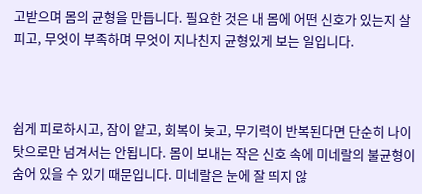고받으며 몸의 균형을 만듭니다. 필요한 것은 내 몸에 어떤 신호가 있는지 살피고, 무엇이 부족하며 무엇이 지나친지 균형있게 보는 일입니다.



쉽게 피로하시고, 잠이 얕고, 회복이 늦고, 무기력이 반복된다면 단순히 나이 탓으로만 넘겨서는 안됩니다. 몸이 보내는 작은 신호 속에 미네랄의 불균형이 숨어 있을 수 있기 때문입니다. 미네랄은 눈에 잘 띄지 않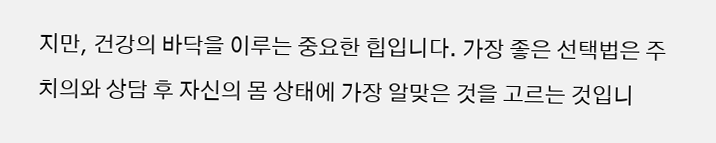지만, 건강의 바닥을 이루는 중요한 힙입니다. 가장 좋은 선택법은 주치의와 상담 후 자신의 몸 상태에 가장 알맞은 것을 고르는 것입니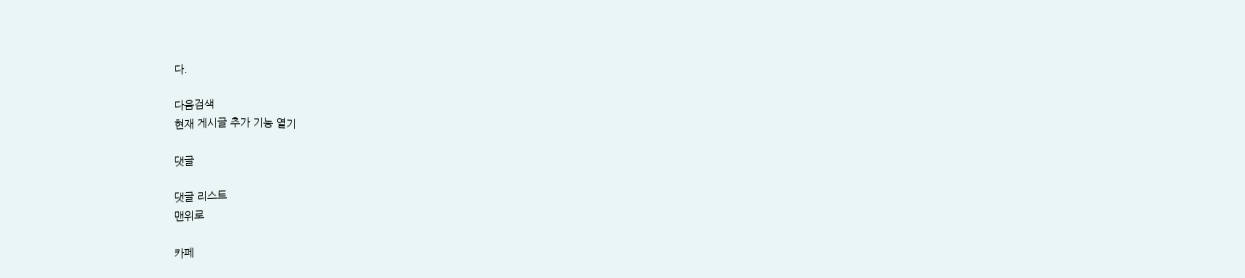다.

다음검색
현재 게시글 추가 기능 열기

댓글

댓글 리스트
맨위로

카페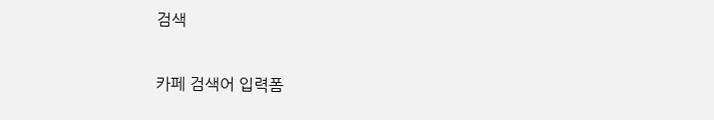검색

카페 검색어 입력폼